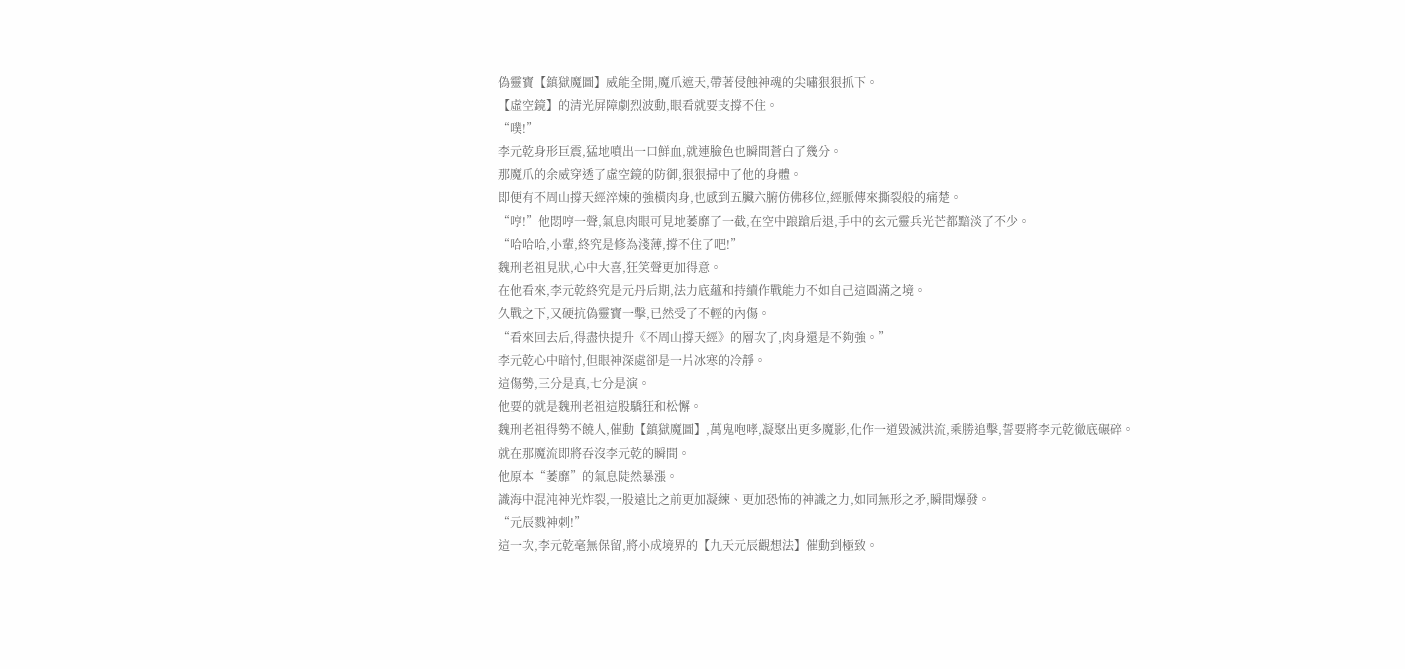偽靈寶【鎮獄魔圖】威能全開,魔爪遮天,帶著侵蝕神魂的尖嘯狠狠抓下。
【虛空鏡】的清光屏障劇烈波動,眼看就要支撐不住。
“噗!”
李元乾身形巨震,猛地噴出一口鮮血,就連臉色也瞬間蒼白了幾分。
那魔爪的余威穿透了虛空鏡的防御,狠狠掃中了他的身體。
即便有不周山撐天經淬煉的強橫肉身,也感到五臟六腑仿佛移位,經脈傳來撕裂般的痛楚。
“哼!”他悶哼一聲,氣息肉眼可見地萎靡了一截,在空中踉蹌后退,手中的玄元靈兵光芒都黯淡了不少。
“哈哈哈,小輩,終究是修為淺薄,撐不住了吧!”
魏刑老祖見狀,心中大喜,狂笑聲更加得意。
在他看來,李元乾終究是元丹后期,法力底蘊和持續作戰能力不如自己這圓滿之境。
久戰之下,又硬抗偽靈寶一擊,已然受了不輕的內傷。
“看來回去后,得盡快提升《不周山撐天經》的層次了,肉身還是不夠強。”
李元乾心中暗忖,但眼神深處卻是一片冰寒的冷靜。
這傷勢,三分是真,七分是演。
他要的就是魏刑老祖這股驕狂和松懈。
魏刑老祖得勢不饒人,催動【鎮獄魔圖】,萬鬼咆哮,凝聚出更多魔影,化作一道毀滅洪流,乘勝追擊,誓要將李元乾徹底碾碎。
就在那魔流即將吞沒李元乾的瞬間。
他原本“萎靡”的氣息陡然暴漲。
識海中混沌神光炸裂,一股遠比之前更加凝練、更加恐怖的神識之力,如同無形之矛,瞬間爆發。
“元辰戮神刺!”
這一次,李元乾毫無保留,將小成境界的【九天元辰觀想法】催動到極致。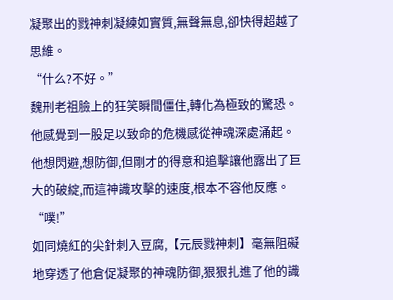凝聚出的戮神刺凝練如實質,無聲無息,卻快得超越了思維。
“什么?不好。”
魏刑老祖臉上的狂笑瞬間僵住,轉化為極致的驚恐。
他感覺到一股足以致命的危機感從神魂深處涌起。
他想閃避,想防御,但剛才的得意和追擊讓他露出了巨大的破綻,而這神識攻擊的速度,根本不容他反應。
“噗!”
如同燒紅的尖針刺入豆腐,【元辰戮神刺】毫無阻礙地穿透了他倉促凝聚的神魂防御,狠狠扎進了他的識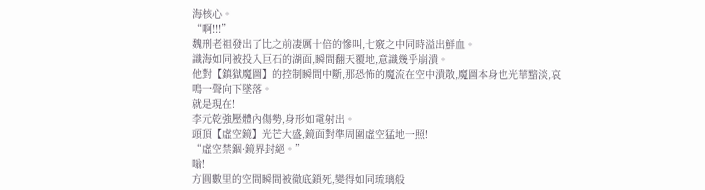海核心。
“啊!!!”
魏刑老祖發出了比之前凄厲十倍的慘叫,七竅之中同時溢出鮮血。
識海如同被投入巨石的湖面,瞬間翻天覆地,意識幾乎崩潰。
他對【鎮獄魔圖】的控制瞬間中斷,那恐怖的魔流在空中潰散,魔圖本身也光華黯淡,哀鳴一聲向下墜落。
就是現在!
李元乾強壓體內傷勢,身形如電射出。
頭頂【虛空鏡】光芒大盛,鏡面對準周圍虛空猛地一照!
“虛空禁錮·鏡界封絕。”
嗡!
方圓數里的空間瞬間被徹底鎖死,變得如同琉璃般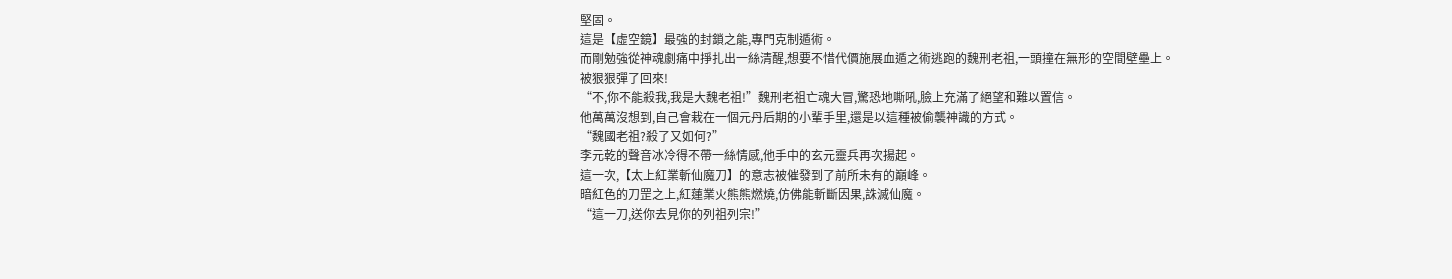堅固。
這是【虛空鏡】最強的封鎖之能,專門克制遁術。
而剛勉強從神魂劇痛中掙扎出一絲清醒,想要不惜代價施展血遁之術逃跑的魏刑老祖,一頭撞在無形的空間壁壘上。
被狠狠彈了回來!
“不,你不能殺我,我是大魏老祖!”魏刑老祖亡魂大冒,驚恐地嘶吼,臉上充滿了絕望和難以置信。
他萬萬沒想到,自己會栽在一個元丹后期的小輩手里,還是以這種被偷襲神識的方式。
“魏國老祖?殺了又如何?”
李元乾的聲音冰冷得不帶一絲情感,他手中的玄元靈兵再次揚起。
這一次,【太上紅業斬仙魔刀】的意志被催發到了前所未有的巔峰。
暗紅色的刀罡之上,紅蓮業火熊熊燃燒,仿佛能斬斷因果,誅滅仙魔。
“這一刀,送你去見你的列祖列宗!”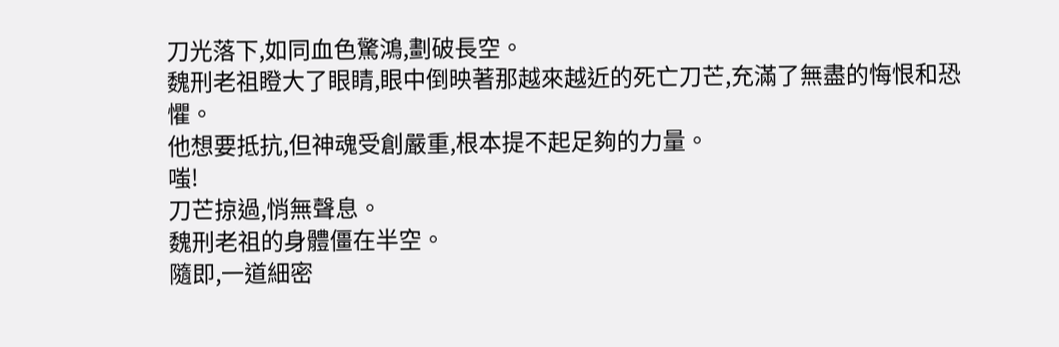刀光落下,如同血色驚鴻,劃破長空。
魏刑老祖瞪大了眼睛,眼中倒映著那越來越近的死亡刀芒,充滿了無盡的悔恨和恐懼。
他想要抵抗,但神魂受創嚴重,根本提不起足夠的力量。
嗤!
刀芒掠過,悄無聲息。
魏刑老祖的身體僵在半空。
隨即,一道細密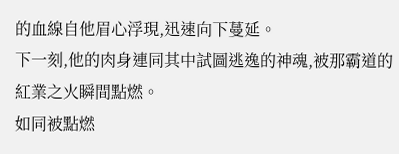的血線自他眉心浮現,迅速向下蔓延。
下一刻,他的肉身連同其中試圖逃逸的神魂,被那霸道的紅業之火瞬間點燃。
如同被點燃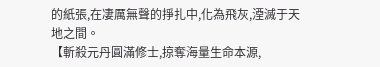的紙張,在凄厲無聲的掙扎中,化為飛灰,湮滅于天地之間。
【斬殺元丹圓滿修士,掠奪海量生命本源,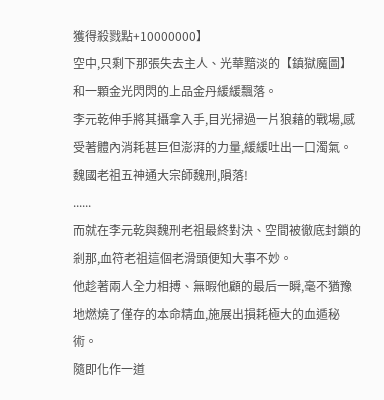獲得殺戮點+10000000】
空中,只剩下那張失去主人、光華黯淡的【鎮獄魔圖】和一顆金光閃閃的上品金丹緩緩飄落。
李元乾伸手將其攝拿入手,目光掃過一片狼藉的戰場,感受著體內消耗甚巨但澎湃的力量,緩緩吐出一口濁氣。
魏國老祖五神通大宗師魏刑,隕落!
......
而就在李元乾與魏刑老祖最終對決、空間被徹底封鎖的剎那,血符老祖這個老滑頭便知大事不妙。
他趁著兩人全力相搏、無暇他顧的最后一瞬,毫不猶豫地燃燒了僅存的本命精血,施展出損耗極大的血遁秘術。
隨即化作一道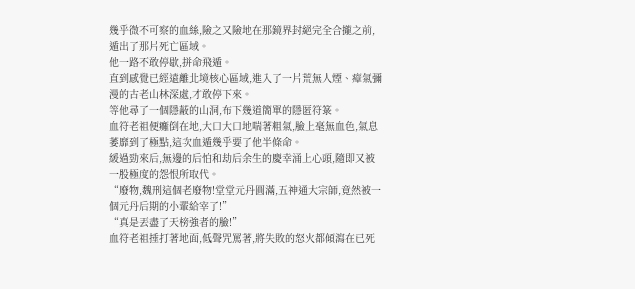幾乎微不可察的血絲,險之又險地在那鏡界封絕完全合攏之前,遁出了那片死亡區域。
他一路不敢停歇,拼命飛遁。
直到感覺已經遠離北境核心區域,進入了一片荒無人煙、瘴氣彌漫的古老山林深處,才敢停下來。
等他尋了一個隱蔽的山洞,布下幾道簡單的隱匿符箓。
血符老祖便癱倒在地,大口大口地喘著粗氣,臉上毫無血色,氣息萎靡到了極點,這次血遁幾乎要了他半條命。
緩過勁來后,無邊的后怕和劫后余生的慶幸涌上心頭,隨即又被一股極度的怨恨所取代。
“廢物,魏刑這個老廢物!堂堂元丹圓滿,五神通大宗師,竟然被一個元丹后期的小輩給宰了!”
“真是丟盡了天榜強者的臉!”
血符老祖捶打著地面,低聲咒罵著,將失敗的怒火都傾瀉在已死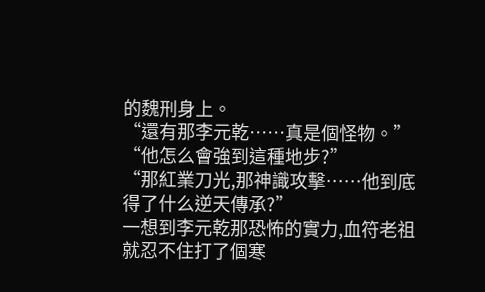的魏刑身上。
“還有那李元乾……真是個怪物。”
“他怎么會強到這種地步?”
“那紅業刀光,那神識攻擊……他到底得了什么逆天傳承?”
一想到李元乾那恐怖的實力,血符老祖就忍不住打了個寒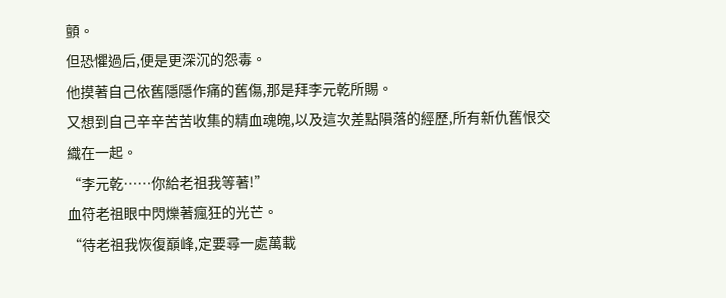顫。
但恐懼過后,便是更深沉的怨毒。
他摸著自己依舊隱隱作痛的舊傷,那是拜李元乾所賜。
又想到自己辛辛苦苦收集的精血魂魄,以及這次差點隕落的經歷,所有新仇舊恨交織在一起。
“李元乾……你給老祖我等著!”
血符老祖眼中閃爍著瘋狂的光芒。
“待老祖我恢復巔峰,定要尋一處萬載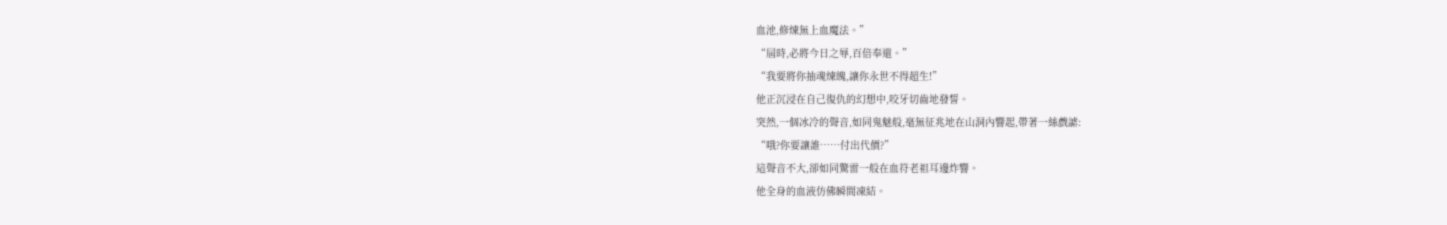血池,修煉無上血魔法。”
“屆時,必將今日之辱,百倍奉還。”
“我要將你抽魂煉魄,讓你永世不得超生!”
他正沉浸在自己復仇的幻想中,咬牙切齒地發誓。
突然,一個冰冷的聲音,如同鬼魅般,毫無征兆地在山洞內響起,帶著一絲戲謔:
“哦?你要讓誰……付出代價?”
這聲音不大,卻如同驚雷一般在血符老祖耳邊炸響。
他全身的血液仿佛瞬間凍結。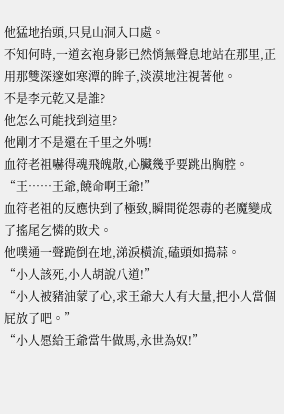他猛地抬頭,只見山洞入口處。
不知何時,一道玄袍身影已然悄無聲息地站在那里,正用那雙深邃如寒潭的眸子,淡漠地注視著他。
不是李元乾又是誰?
他怎么可能找到這里?
他剛才不是還在千里之外嗎!
血符老祖嚇得魂飛魄散,心臟幾乎要跳出胸腔。
“王……王爺,饒命啊王爺!”
血符老祖的反應快到了極致,瞬間從怨毒的老魔變成了搖尾乞憐的敗犬。
他噗通一聲跪倒在地,涕淚橫流,磕頭如搗蒜。
“小人該死,小人胡說八道!”
“小人被豬油蒙了心,求王爺大人有大量,把小人當個屁放了吧。”
“小人愿給王爺當牛做馬,永世為奴!”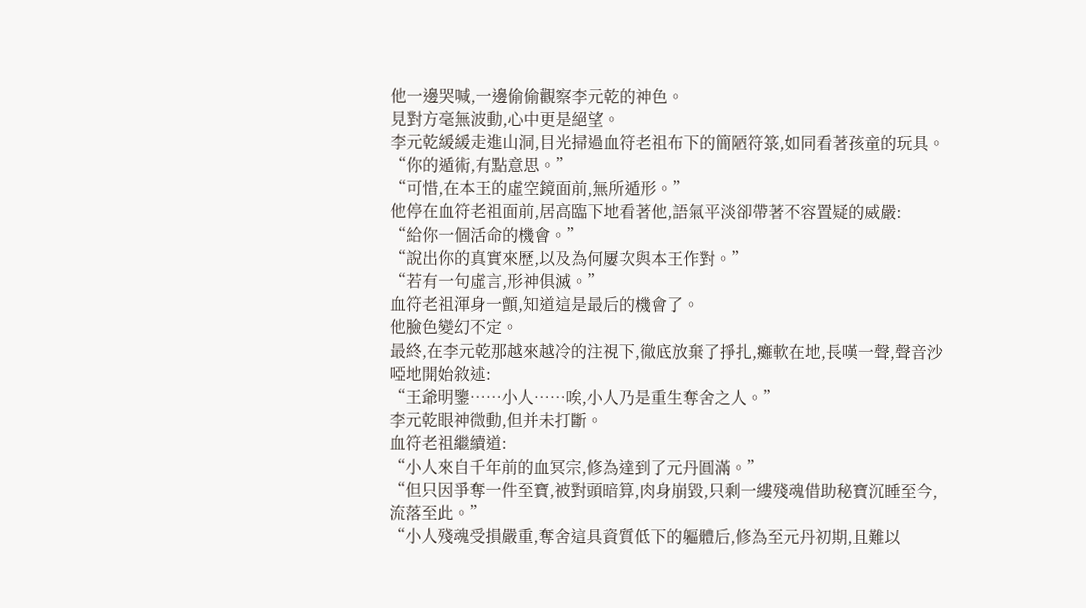他一邊哭喊,一邊偷偷觀察李元乾的神色。
見對方毫無波動,心中更是絕望。
李元乾緩緩走進山洞,目光掃過血符老祖布下的簡陋符箓,如同看著孩童的玩具。
“你的遁術,有點意思。”
“可惜,在本王的虛空鏡面前,無所遁形。”
他停在血符老祖面前,居高臨下地看著他,語氣平淡卻帶著不容置疑的威嚴:
“給你一個活命的機會。”
“說出你的真實來歷,以及為何屢次與本王作對。”
“若有一句虛言,形神俱滅。”
血符老祖渾身一顫,知道這是最后的機會了。
他臉色變幻不定。
最終,在李元乾那越來越冷的注視下,徹底放棄了掙扎,癱軟在地,長嘆一聲,聲音沙啞地開始敘述:
“王爺明鑒……小人……唉,小人乃是重生奪舍之人。”
李元乾眼神微動,但并未打斷。
血符老祖繼續道:
“小人來自千年前的血冥宗,修為達到了元丹圓滿。”
“但只因爭奪一件至寶,被對頭暗算,肉身崩毀,只剩一縷殘魂借助秘寶沉睡至今,流落至此。”
“小人殘魂受損嚴重,奪舍這具資質低下的軀體后,修為至元丹初期,且難以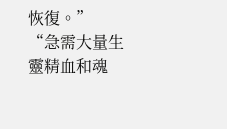恢復。”
“急需大量生靈精血和魂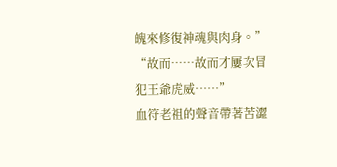魄來修復神魂與肉身。”
“故而……故而才屢次冒犯王爺虎威……”
血符老祖的聲音帶著苦澀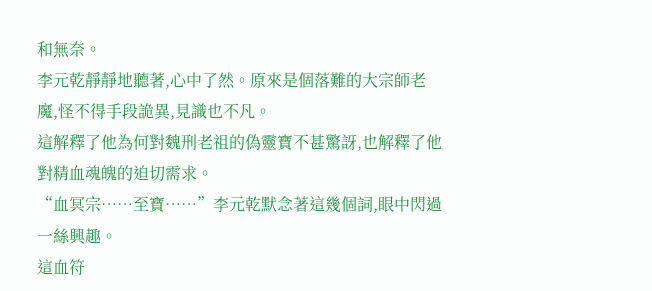和無奈。
李元乾靜靜地聽著,心中了然。原來是個落難的大宗師老魔,怪不得手段詭異,見識也不凡。
這解釋了他為何對魏刑老祖的偽靈寶不甚驚訝,也解釋了他對精血魂魄的迫切需求。
“血冥宗……至寶……”李元乾默念著這幾個詞,眼中閃過一絲興趣。
這血符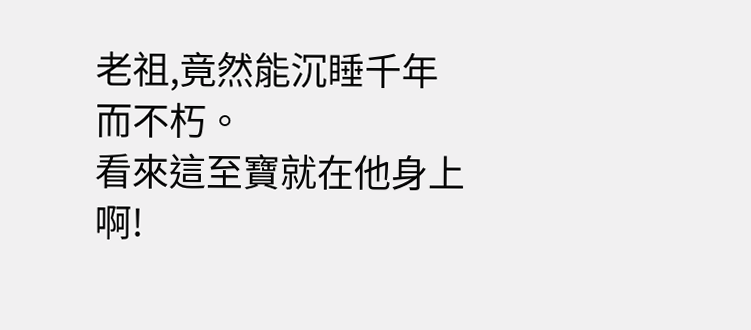老祖,竟然能沉睡千年而不朽。
看來這至寶就在他身上啊!